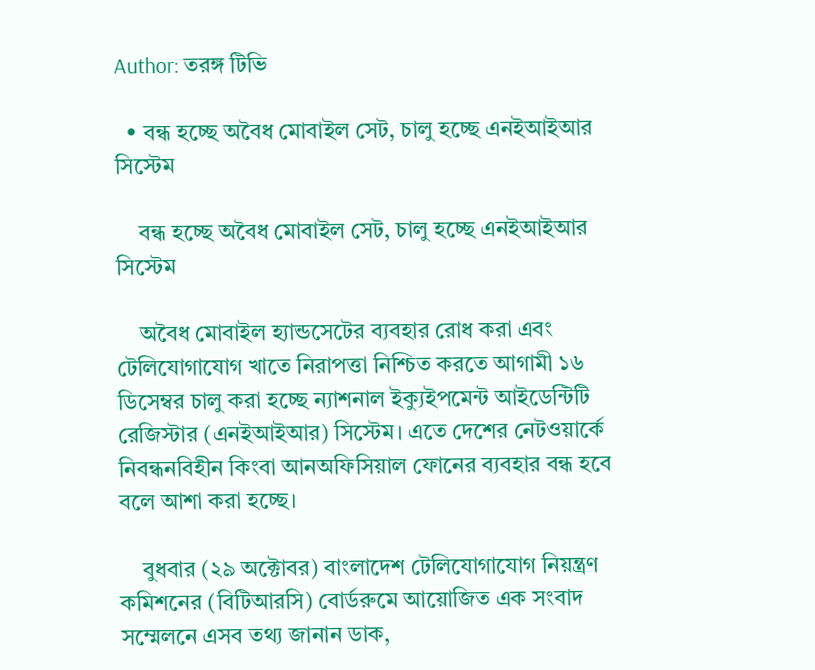Author: তরঙ্গ টিভি

  • বন্ধ হচ্ছে অবৈধ মোবাইল সেট, চালু হচ্ছে এনইআইআর সিস্টেম

    বন্ধ হচ্ছে অবৈধ মোবাইল সেট, চালু হচ্ছে এনইআইআর সিস্টেম

    অবৈধ মোবাইল হ্যান্ডসেটের ব্যবহার রোধ করা এবং টেলিযোগাযোগ খাতে নিরাপত্তা নিশ্চিত করতে আগামী ১৬ ডিসেম্বর চালু করা হচ্ছে ন্যাশনাল ইক্যুইপমেন্ট আইডেন্টিটি রেজিস্টার (এনইআইআর) সিস্টেম। এতে দেশের নেটওয়ার্কে নিবন্ধনবিহীন কিংবা আনঅফিসিয়াল ফোনের ব্যবহার বন্ধ হবে বলে আশা করা হচ্ছে।

    বুধবার (২৯ অক্টোবর) বাংলাদেশ টেলিযোগাযোগ নিয়ন্ত্রণ কমিশনের (বিটিআরসি) বোর্ডরুমে আয়োজিত এক সংবাদ সম্মেলনে এসব তথ্য জানান ডাক,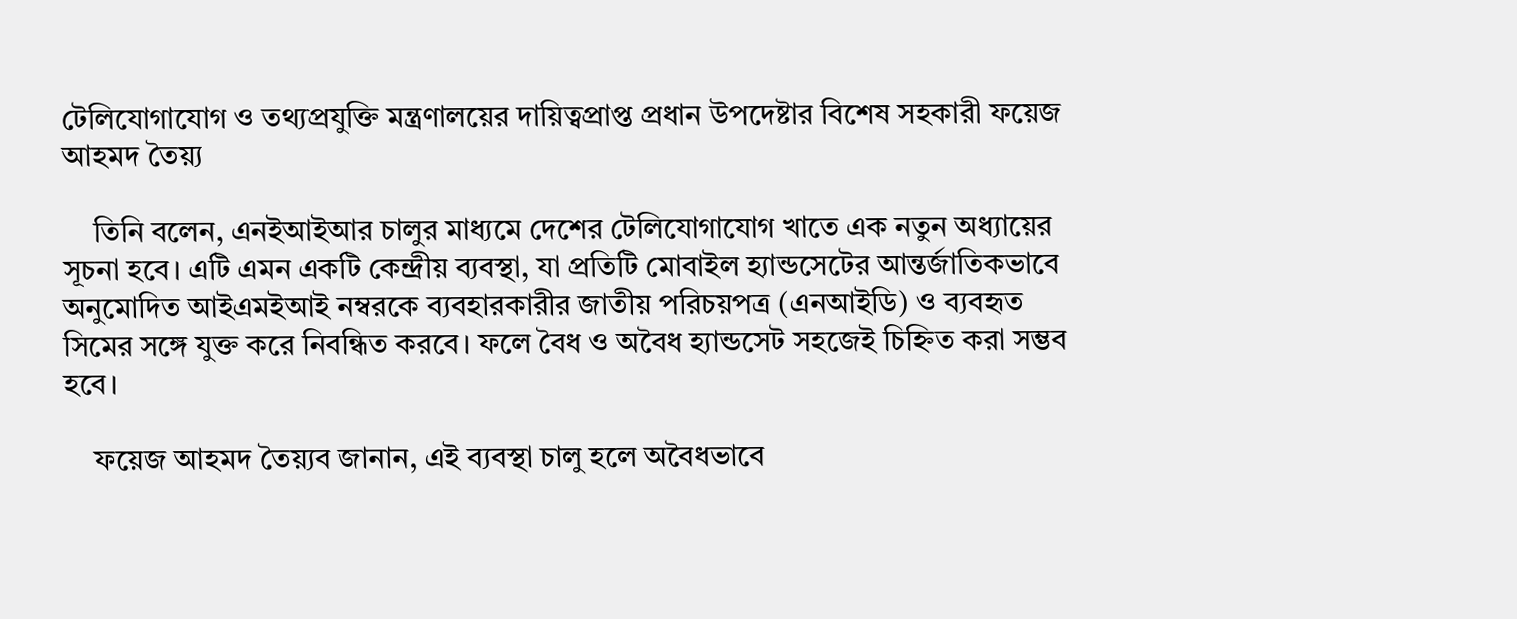টেলিযোগাযোগ ও তথ্যপ্রযুক্তি মন্ত্রণালয়ের দায়িত্বপ্রাপ্ত প্রধান উপদেষ্টার বিশেষ সহকারী ফয়েজ আহমদ তৈয়্য

    তিনি বলেন, এনইআইআর চালুর মাধ্যমে দেশের টেলিযোগাযোগ খাতে এক নতুন অধ্যায়ের সূচনা হবে। এটি এমন একটি কেন্দ্রীয় ব্যবস্থা, যা প্রতিটি মোবাইল হ্যান্ডসেটের আন্তর্জাতিকভাবে অনুমোদিত আইএমইআই নম্বরকে ব্যবহারকারীর জাতীয় পরিচয়পত্র (এনআইডি) ও ব্যবহৃত সিমের সঙ্গে যুক্ত করে নিবন্ধিত করবে। ফলে বৈধ ও অবৈধ হ্যান্ডসেট সহজেই চিহ্নিত করা সম্ভব হবে।

    ফয়েজ আহমদ তৈয়্যব জানান, এই ব্যবস্থা চালু হলে অবৈধভাবে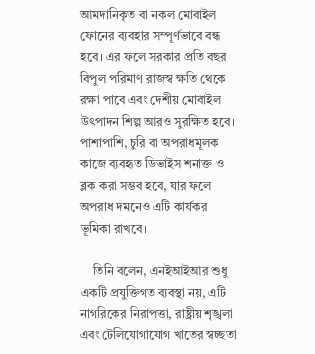আমদানিকৃত বা নকল মোবাইল ফোনের ব্যবহার সম্পূর্ণভাবে বন্ধ হবে। এর ফলে সরকার প্রতি বছর বিপুল পরিমাণ রাজস্ব ক্ষতি থেকে রক্ষা পাবে এবং দেশীয় মোবাইল উৎপাদন শিল্প আরও সুরক্ষিত হবে। পাশাপাশি, চুরি বা অপরাধমূলক কাজে ব্যবহৃত ডিভাইস শনাক্ত ও ব্লক করা সম্ভব হবে, যার ফলে অপরাধ দমনেও এটি কার্যকর ভূমিকা রাখবে।

    তিনি বলেন, এনইআইআর শুধু একটি প্রযুক্তিগত ব্যবস্থা নয়, এটি নাগরিকের নিরাপত্তা, রাষ্ট্রীয় শৃঙ্খলা এবং টেলিযোগাযোগ খাতের স্বচ্ছতা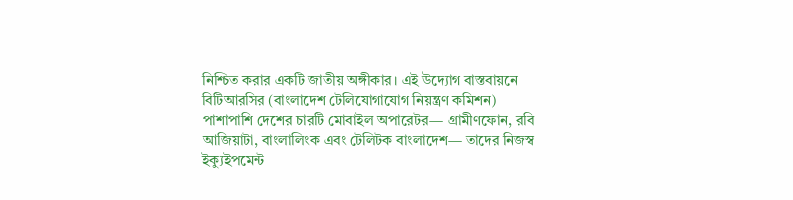নিশ্চিত করার একটি জাতীয় অঙ্গীকার। এই উদ্যোগ বাস্তবায়নে বিটিআরসির (বাংলাদেশ টেলিযোগাযোগ নিয়ন্ত্রণ কমিশন) পাশাপাশি দেশের চারটি মোবাইল অপারেটর— গ্রামীণফোন, রবি আজিয়াটা, বাংলালিংক এবং টেলিটক বাংলাদেশ— তাদের নিজস্ব ইক্যুইপমেন্ট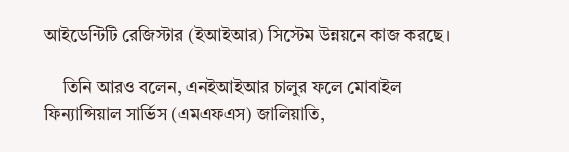আইডেন্টিটি রেজিস্টার (ইআইআর) সিস্টেম উন্নয়নে কাজ করছে।

    তিনি আরও বলেন, এনইআইআর চালুর ফলে মোবাইল ফিন্যান্সিয়াল সার্ভিস (এমএফএস) জালিয়াতি,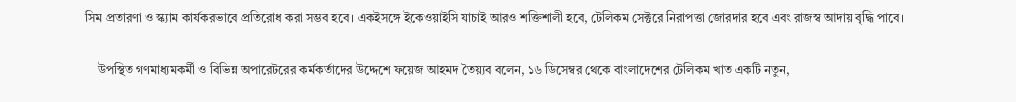সিম প্রতারণা ও স্ক্যাম কার্যকরভাবে প্রতিরোধ করা সম্ভব হবে। একইসঙ্গে ইকেওয়াইসি যাচাই আরও শক্তিশালী হবে, টেলিকম সেক্টরে নিরাপত্তা জোরদার হবে এবং রাজস্ব আদায় বৃদ্ধি পাবে।

    উপস্থিত গণমাধ্যমকর্মী ও বিভিন্ন অপারেটরের কর্মকর্তাদের উদ্দেশে ফয়েজ আহমদ তৈয়্যব বলেন, ১৬ ডিসেম্বর থেকে বাংলাদেশের টেলিকম খাত একটি নতুন,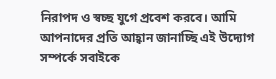নিরাপদ ও স্বচ্ছ যুগে প্রবেশ করবে। আমি আপনাদের প্রতি আহ্বান জানাচ্ছি এই উদ্যোগ সম্পর্কে সবাইকে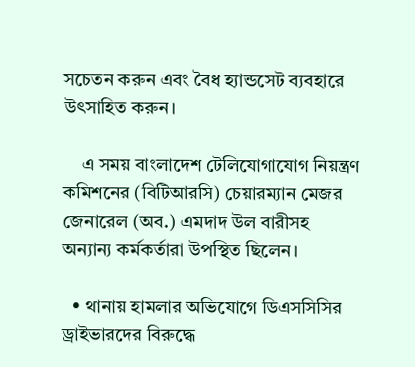সচেতন করুন এবং বৈধ হ্যান্ডসেট ব্যবহারে উৎসাহিত করুন।

    এ সময় বাংলাদেশ টেলিযোগাযোগ নিয়ন্ত্রণ কমিশনের (বিটিআরসি) চেয়ারম্যান মেজর জেনারেল (অব.) এমদাদ উল বারীসহ অন্যান্য কর্মকর্তারা উপস্থিত ছিলেন।

  • থানায় হামলার অভিযোগে ডিএসসিসির ড্রাইভারদের বিরুদ্ধে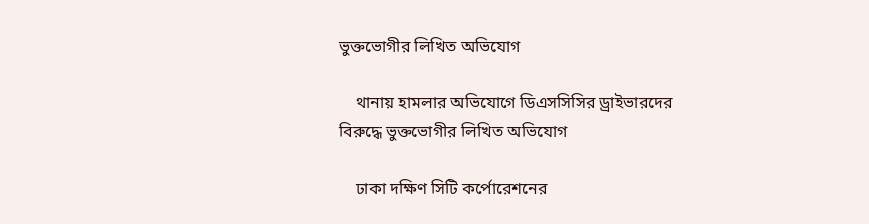ভুক্তভোগীর লিখিত অভিযোগ

    থানায় হামলার অভিযোগে ডিএসসিসির ড্রাইভারদের বিরুদ্ধে ভুক্তভোগীর লিখিত অভিযোগ

    ঢাকা দক্ষিণ সিটি কর্পোরেশনের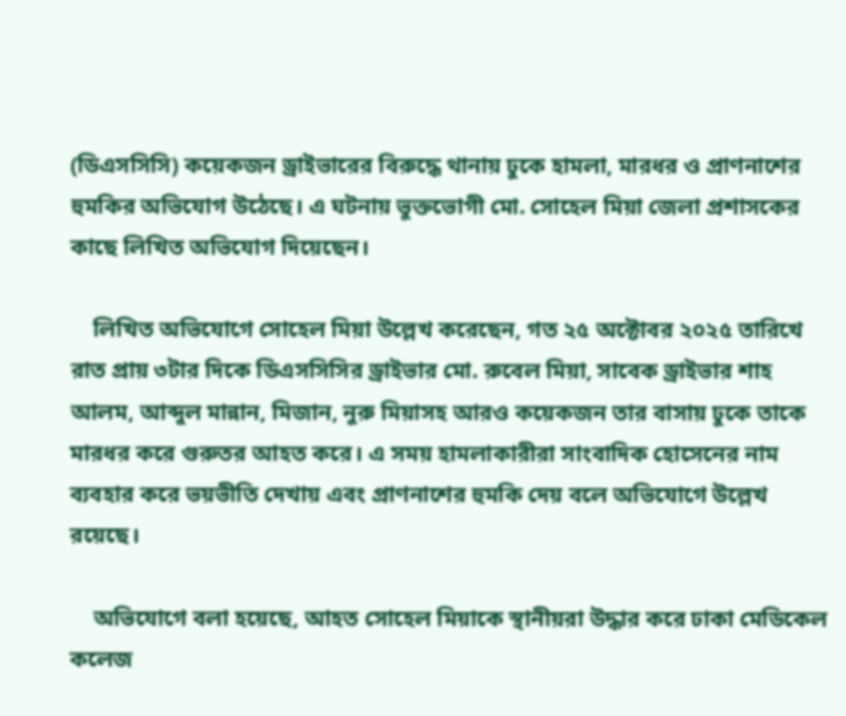(ডিএসসিসি) কয়েকজন ড্রাইভারের বিরুদ্ধে থানায় ঢুকে হামলা, মারধর ও প্রাণনাশের হুমকির অভিযোগ উঠেছে। এ ঘটনায় ভুক্তভোগী মো. সোহেল মিয়া জেলা প্রশাসকের কাছে লিখিত অভিযোগ দিয়েছেন।

    লিখিত অভিযোগে সোহেল মিয়া উল্লেখ করেছেন, গত ২৫ অক্টোবর ২০২৫ তারিখে রাত প্রায় ৩টার দিকে ডিএসসিসির ড্রাইভার মো. রুবেল মিয়া, সাবেক ড্রাইভার শাহ আলম, আব্দুল মান্নান, মিজান, নুরু মিয়াসহ আরও কয়েকজন তার বাসায় ঢুকে তাকে মারধর করে গুরুতর আহত করে। এ সময় হামলাকারীরা সাংবাদিক হোসেনের নাম ব্যবহার করে ভয়ভীতি দেখায় এবং প্রাণনাশের হুমকি দেয় বলে অভিযোগে উল্লেখ রয়েছে।

    অভিযোগে বলা হয়েছে, আহত সোহেল মিয়াকে স্থানীয়রা উদ্ধার করে ঢাকা মেডিকেল কলেজ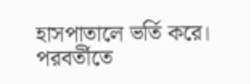হাসপাতালে ভর্তি করে। পরবর্তীতে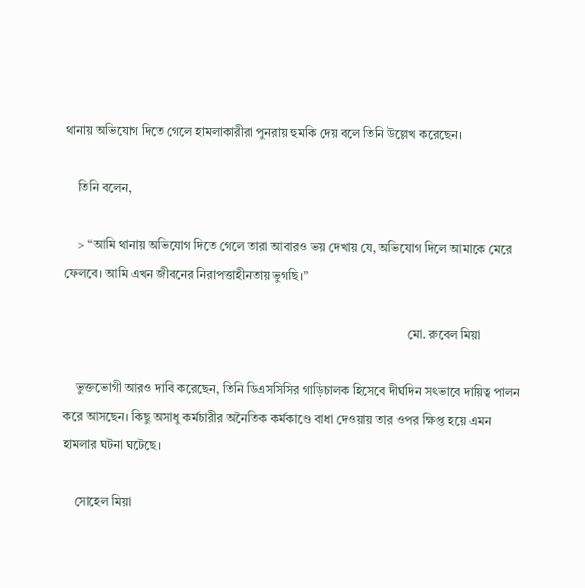থানায় অভিযোগ দিতে গেলে হামলাকারীরা পুনরায় হুমকি দেয় বলে তিনি উল্লেখ করেছেন।

    তিনি বলেন,

    > “আমি থানায় অভিযোগ দিতে গেলে তারা আবারও ভয় দেখায় যে, অভিযোগ দিলে আমাকে মেরে ফেলবে। আমি এখন জীবনের নিরাপত্তাহীনতায় ভুগছি।”

                                                                                                              মো. রুবেল মিয়া

    ভুক্তভোগী আরও দাবি করেছেন, তিনি ডিএসসিসির গাড়িচালক হিসেবে দীর্ঘদিন সৎভাবে দায়িত্ব পালন করে আসছেন। কিছু অসাধু কর্মচারীর অনৈতিক কর্মকাণ্ডে বাধা দেওয়ায় তার ওপর ক্ষিপ্ত হয়ে এমন হামলার ঘটনা ঘটেছে।

    সোহেল মিয়া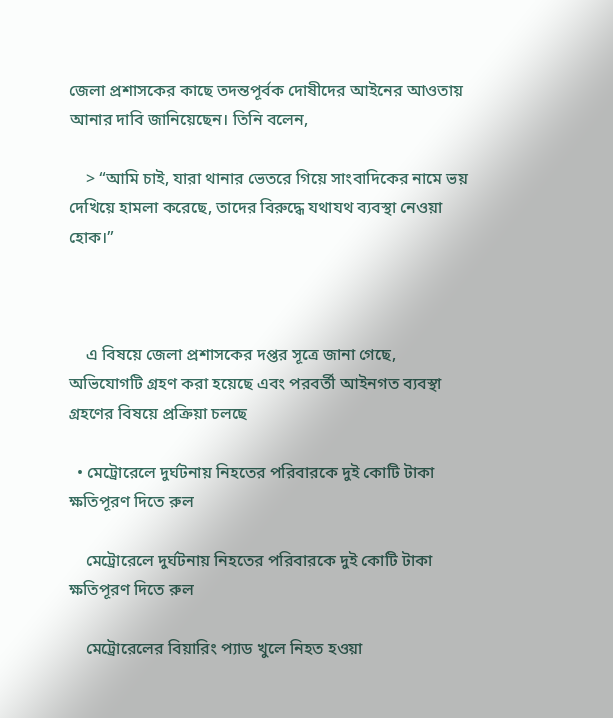জেলা প্রশাসকের কাছে তদন্তপূর্বক দোষীদের আইনের আওতায় আনার দাবি জানিয়েছেন। তিনি বলেন,

    > “আমি চাই, যারা থানার ভেতরে গিয়ে সাংবাদিকের নামে ভয় দেখিয়ে হামলা করেছে, তাদের বিরুদ্ধে যথাযথ ব্যবস্থা নেওয়া হোক।”



    এ বিষয়ে জেলা প্রশাসকের দপ্তর সূত্রে জানা গেছে, অভিযোগটি গ্রহণ করা হয়েছে এবং পরবর্তী আইনগত ব্যবস্থা গ্রহণের বিষয়ে প্রক্রিয়া চলছে

  • মেট্রোরেলে দুর্ঘটনায় নিহতের পরিবারকে দুই কোটি টাকা ক্ষতিপূরণ দিতে রুল

    মেট্রোরেলে দুর্ঘটনায় নিহতের পরিবারকে দুই কোটি টাকা ক্ষতিপূরণ দিতে রুল

    মেট্রোরেলের বিয়ারিং প্যাড খুলে নিহত হওয়া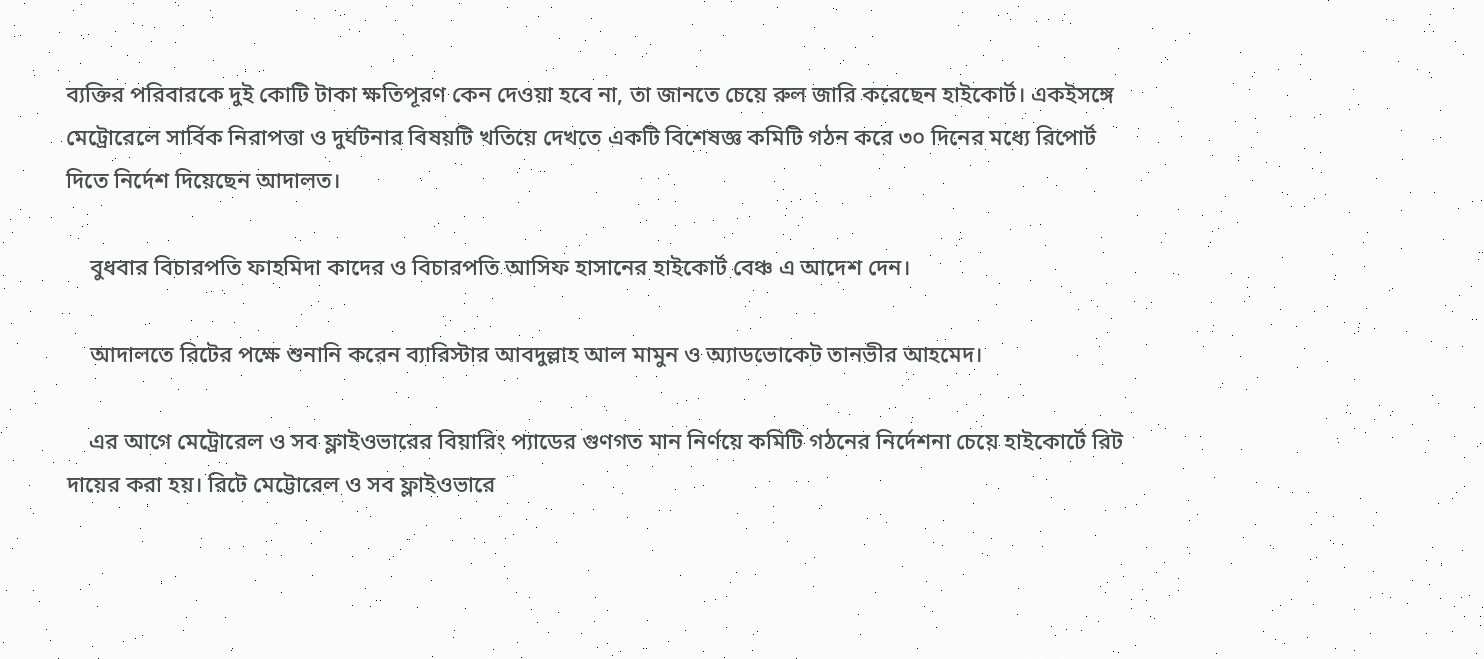ব্যক্তির পরিবারকে দুই কোটি টাকা ক্ষতিপূরণ কেন দেওয়া হবে না, তা জানতে চেয়ে রুল জারি করেছেন হাইকোর্ট। একইসঙ্গে মেট্রোরেলে সার্বিক নিরাপত্তা ও দুর্ঘটনার বিষয়টি খতিয়ে দেখতে একটি বিশেষজ্ঞ কমিটি গঠন করে ৩০ দিনের মধ্যে রিপোর্ট দিতে নির্দেশ দিয়েছেন আদালত।

    বুধবার বিচারপতি ফাহমিদা কাদের ও বিচারপতি আসিফ হাসানের হাইকোর্ট বেঞ্চ এ আদেশ দেন।

    আদালতে রিটের পক্ষে শুনানি করেন ব্যারিস্টার আবদুল্লাহ আল মামুন ও অ্যাডভোকেট তানভীর আহমেদ।

    এর আগে মেট্রোরেল ও সব ফ্লাইওভারের বিয়ারিং প্যাডের গুণগত মান নির্ণয়ে কমিটি গঠনের নির্দেশনা চেয়ে হাইকোর্টে রিট দায়ের করা হয়। রিটে মেট্টোরেল ও সব ফ্লাইওভারে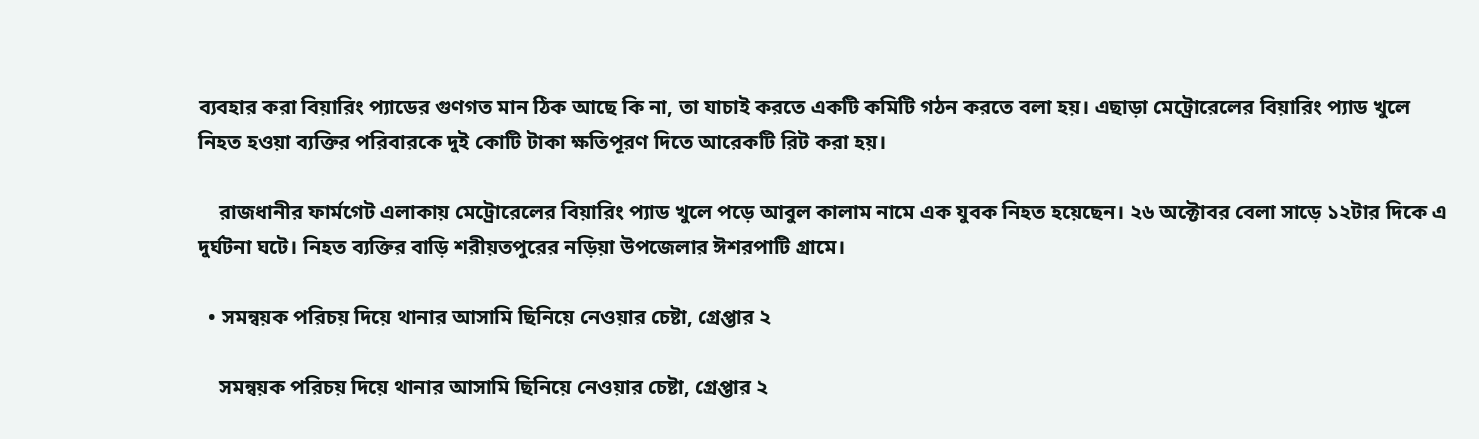ব্যবহার করা বিয়ারিং প্যাডের গুণগত মান ঠিক আছে কি না, তা যাচাই করতে একটি কমিটি গঠন করতে বলা হয়। এছাড়া মেট্রোরেলের বিয়ারিং প্যাড খুলে নিহত হওয়া ব্যক্তির পরিবারকে দুই কোটি টাকা ক্ষতিপূরণ দিতে আরেকটি রিট করা হয়।

    রাজধানীর ফার্মগেট এলাকায় মেট্রোরেলের বিয়ারিং প্যাড খুলে পড়ে আবুল কালাম নামে এক যুবক নিহত হয়েছেন। ২৬ অক্টোবর বেলা সাড়ে ১২টার দিকে এ দুর্ঘটনা ঘটে। নিহত ব্যক্তির বাড়ি শরীয়তপুরের নড়িয়া উপজেলার ঈশরপাটি গ্রামে।

  • সমন্বয়ক পরিচয় দিয়ে থানার আসামি ছিনিয়ে নেওয়ার চেষ্টা, গ্রেপ্তার ২

    সমন্বয়ক পরিচয় দিয়ে থানার আসামি ছিনিয়ে নেওয়ার চেষ্টা, গ্রেপ্তার ২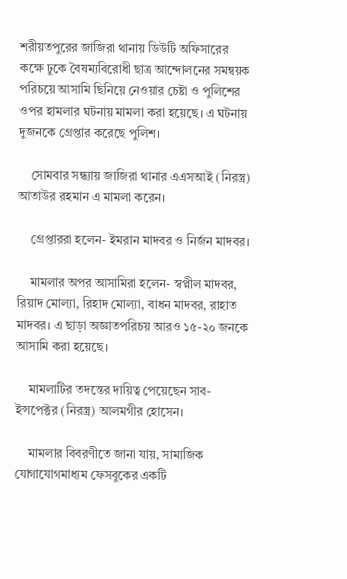শরীয়তপুরের জাজিরা থানায় ডিউটি অফিসারের কক্ষে ঢুকে বৈষম্যবিরোধী ছাত্র আন্দোলনের সমন্বয়ক পরিচয়ে আসামি ছিনিয়ে নেওয়ার চেষ্টা ও পুলিশের ওপর হামলার ঘটনায় মামলা করা হয়েছে। এ ঘটনায় দুজনকে গ্রেপ্তার করেছে পুলিশ।

    সোমবার সন্ধ্যায় জাজিরা থানার এএসআই (নিরস্ত্র) আতাউর রহমান এ মামলা করেন।

    গ্রেপ্তাররা হলেন- ইমরান মাদবর ও নির্জন মাদবর।

    মামলার অপর আসামিরা হলেন- স্বপ্নীল মাদবর, রিয়াদ মোল্যা, রিহাদ মোল্যা, বাধন মাদবর, রাহাত মাদবর। এ ছাড়া অজ্ঞাতপরিচয় আরও ১৫-২০ জনকে আসামি করা হয়েছে।

    মামলাটির তদন্তের দায়িত্ব পেয়েছেন সাব-ইন্সপেক্টর (নিরস্ত্র) আলমগীর হোসেন।

    মামলার বিবরণীতে জানা যায়, সামাজিক যোগাযোগমাধ্যম ফেসবুকের একটি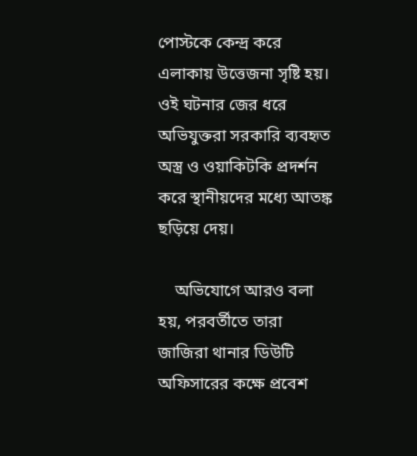পোস্টকে কেন্দ্র করে এলাকায় উত্তেজনা সৃষ্টি হয়। ওই ঘটনার জের ধরে অভিযুক্তরা সরকারি ব্যবহৃত অস্ত্র ও ওয়াকিটকি প্রদর্শন করে স্থানীয়দের মধ্যে আতঙ্ক ছড়িয়ে দেয়।

    অভিযোগে আরও বলা হয়, পরবর্তীতে তারা জাজিরা থানার ডিউটি অফিসারের কক্ষে প্রবেশ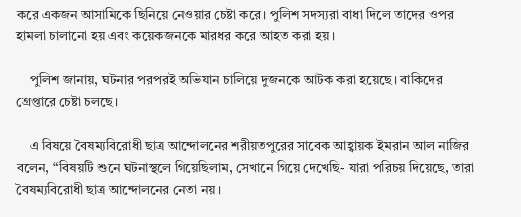করে একজন আসামিকে ছিনিয়ে নেওয়ার চেষ্টা করে। পুলিশ সদস্যরা বাধা দিলে তাদের ওপর হামলা চালানো হয় এবং কয়েকজনকে মারধর করে আহত করা হয়।

    পুলিশ জানায়, ঘটনার পরপরই অভিযান চালিয়ে দুজনকে আটক করা হয়েছে। বাকিদের গ্রেপ্তারে চেষ্টা চলছে।

    এ বিষয়ে বৈষম্যবিরোধী ছাত্র আন্দোলনের শরীয়তপুরের সাবেক আহ্বায়ক ইমরান আল নাজির বলেন, “বিষয়টি শুনে ঘটনাস্থলে গিয়েছিলাম, সেখানে গিয়ে দেখেছি- যারা পরিচয় দিয়েছে, তারা বৈষম্যবিরোধী ছাত্র আন্দোলনের নেতা নয়।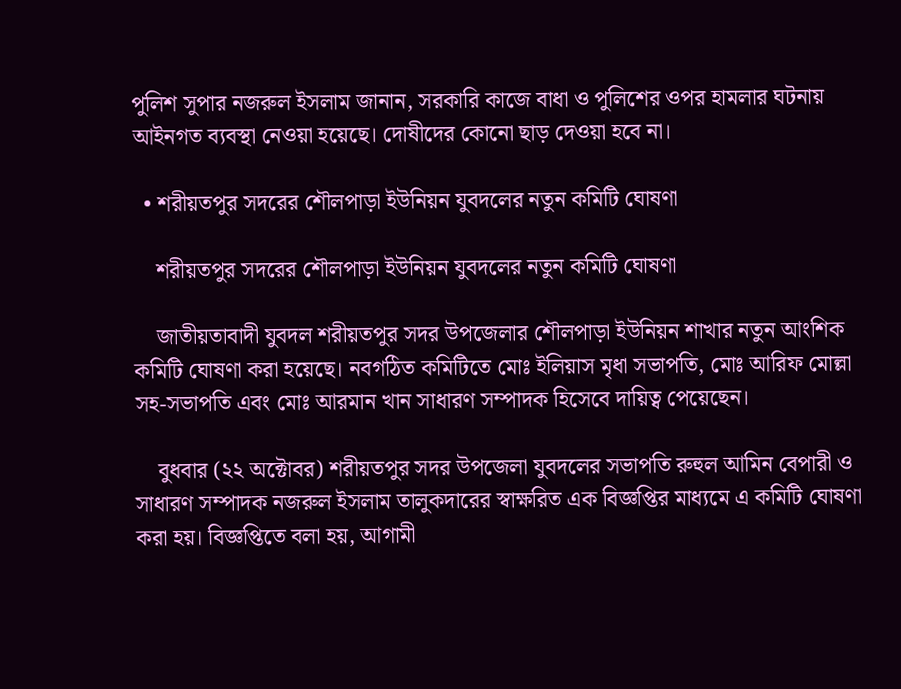পুলিশ সুপার নজরুল ইসলাম জানান, সরকারি কাজে বাধা ও পুলিশের ওপর হামলার ঘটনায় আইনগত ব্যবস্থা নেওয়া হয়েছে। দোষীদের কোনো ছাড় দেওয়া হবে না।

  • শরীয়তপুর সদরের শৌলপাড়া ইউনিয়ন যুবদলের নতুন কমিটি ঘোষণা

    শরীয়তপুর সদরের শৌলপাড়া ইউনিয়ন যুবদলের নতুন কমিটি ঘোষণা

    জাতীয়তাবাদী যুবদল শরীয়তপুর সদর উপজেলার শৌলপাড়া ইউনিয়ন শাখার নতুন আংশিক কমিটি ঘোষণা করা হয়েছে। নবগঠিত কমিটিতে মোঃ ইলিয়াস মৃধা সভাপতি, মোঃ আরিফ মোল্লা সহ-সভাপতি এবং মোঃ আরমান খান সাধারণ সম্পাদক হিসেবে দায়িত্ব পেয়েছেন।

    বুধবার (২২ অক্টোবর) শরীয়তপুর সদর উপজেলা যুবদলের সভাপতি রুহুল আমিন বেপারী ও সাধারণ সম্পাদক নজরুল ইসলাম তালুকদারের স্বাক্ষরিত এক বিজ্ঞপ্তির মাধ্যমে এ কমিটি ঘোষণা করা হয়। বিজ্ঞপ্তিতে বলা হয়, আগামী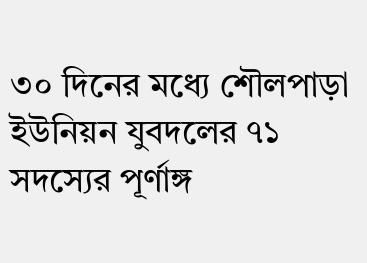৩০ দিনের মধ্যে শৌলপাড়া ইউনিয়ন যুবদলের ৭১ সদস্যের পূর্ণাঙ্গ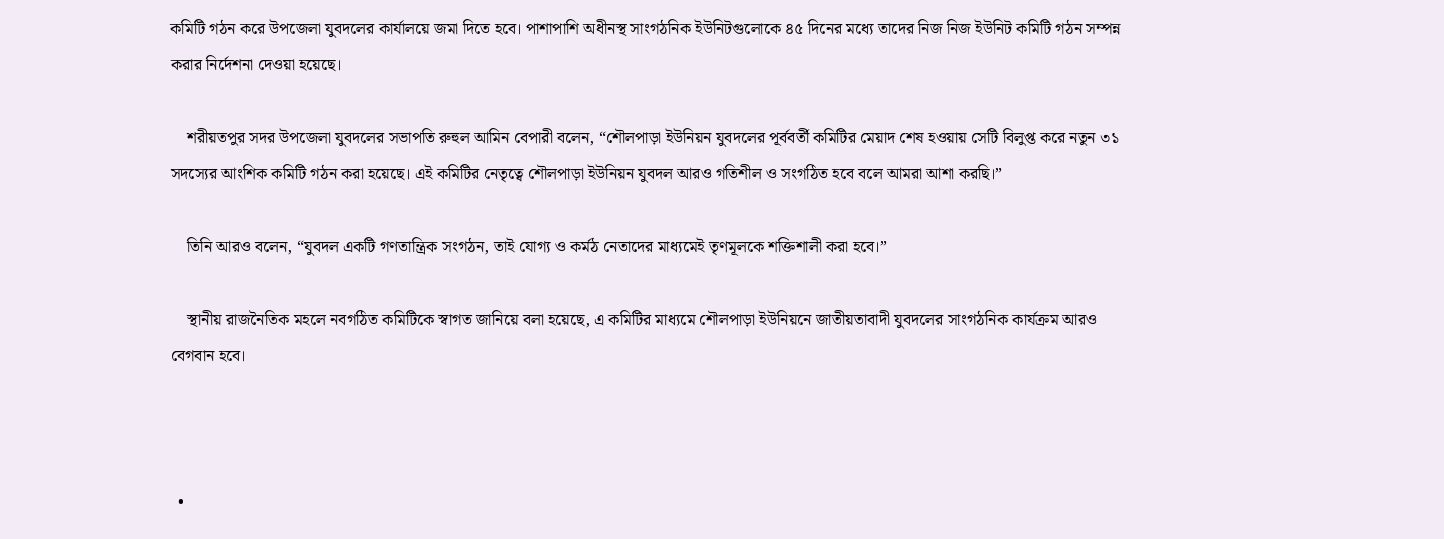কমিটি গঠন করে উপজেলা যুবদলের কার্যালয়ে জমা দিতে হবে। পাশাপাশি অধীনস্থ সাংগঠনিক ইউনিটগুলোকে ৪৫ দিনের মধ্যে তাদের নিজ নিজ ইউনিট কমিটি গঠন সম্পন্ন করার নির্দেশনা দেওয়া হয়েছে।

    শরীয়তপুর সদর উপজেলা যুবদলের সভাপতি রুহুল আমিন বেপারী বলেন, “শৌলপাড়া ইউনিয়ন যুবদলের পূর্ববর্তী কমিটির মেয়াদ শেষ হওয়ায় সেটি বিলুপ্ত করে নতুন ৩১ সদস্যের আংশিক কমিটি গঠন করা হয়েছে। এই কমিটির নেতৃত্বে শৌলপাড়া ইউনিয়ন যুবদল আরও গতিশীল ও সংগঠিত হবে বলে আমরা আশা করছি।”

    তিনি আরও বলেন, “যুবদল একটি গণতান্ত্রিক সংগঠন, তাই যোগ্য ও কর্মঠ নেতাদের মাধ্যমেই তৃণমূলকে শক্তিশালী করা হবে।”

    স্থানীয় রাজনৈতিক মহলে নবগঠিত কমিটিকে স্বাগত জানিয়ে বলা হয়েছে, এ কমিটির মাধ্যমে শৌলপাড়া ইউনিয়নে জাতীয়তাবাদী যুবদলের সাংগঠনিক কার্যক্রম আরও বেগবান হবে।



  •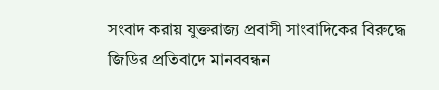সংবাদ করায় যুক্তরাজ্য প্রবাসী সাংবাদিকের বিরুদ্ধে জিডির প্রতিবাদে মানববন্ধন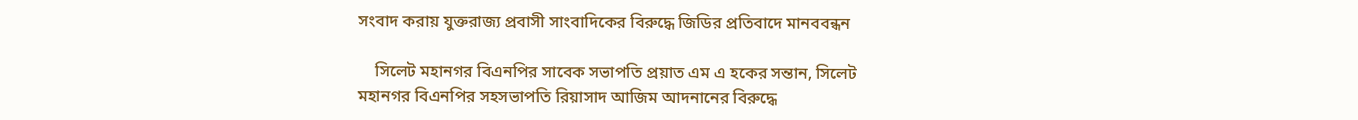সংবাদ করায় যুক্তরাজ্য প্রবাসী সাংবাদিকের বিরুদ্ধে জিডির প্রতিবাদে মানববন্ধন

    সিলেট মহানগর বিএনপির সাবেক সভাপতি প্রয়াত এম এ হকের সন্তান, সিলেট মহানগর বিএনপির সহসভাপতি রিয়াসাদ আজিম আদনানের বিরুদ্ধে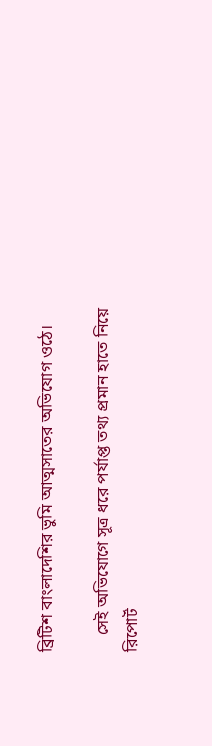ব্রিটিশ বাংলাদেশির ভুমি আত্মসাতের অভিযোগ ওঠে।

    সেই অভিযোগে সূত্র ধরে পর্যাপ্ত তথ্য প্রমান হাতে নিয়ে রিপোর্ট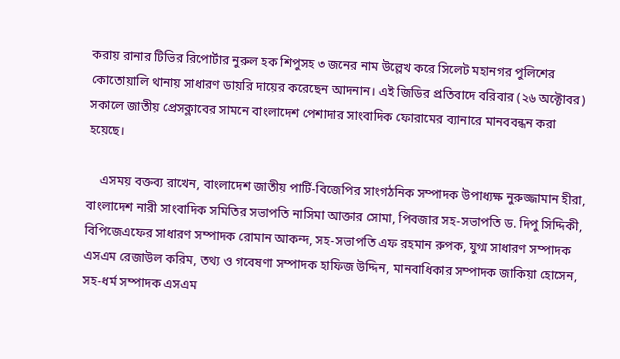করায় রানার টিভির রিপোর্টার নুরুল হক শিপুসহ ৩ জনের নাম উল্লেখ করে সিলেট মহানগর পুলিশের কোতোয়ালি থানায় সাধারণ ডায়রি দায়ের করেছেন আদনান। এই জিডির প্রতিবাদে বরিবার (২৬ অক্টোবর) সকালে জাতীয় প্রেসক্লাবের সামনে বাংলাদেশ পেশাদার সাংবাদিক ফোরামের ব্যানারে মানববন্ধন করা হয়েছে।

    এসময় বক্তব্য রাখেন, বাংলাদেশ জাতীয় পার্টি-বিজেপির সাংগঠনিক সম্পাদক উপাধ্যক্ষ নুরুজ্জামান হীরা, বাংলাদেশ নারী সাংবাদিক সমিতির সভাপতি নাসিমা আক্তার সোমা, পিবজার সহ-সভাপতি ড. দিপু সিদ্দিকী, বিপিজেএফের সাধারণ সম্পাদক রোমান আকন্দ, সহ-সভাপতি এফ রহমান রুপক, যুগ্ম সাধারণ সম্পাদক এসএম রেজাউল করিম, তথ্য ও গবেষণা সম্পাদক হাফিজ উদ্দিন, মানবাধিকার সম্পাদক জাকিয়া হোসেন, সহ-ধর্ম সম্পাদক এসএম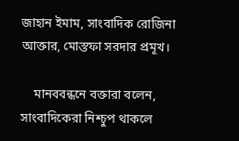জাহান ইমাম, সাংবাদিক রোজিনা আক্তার, মোস্তফা সরদার প্রমূখ।

    মানববন্ধনে বক্তারা বলেন, সাংবাদিকেরা নিশ্চুপ থাকলে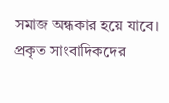সমাজ অন্ধকার হয়ে যাবে। প্রকৃত সাংবাদিকদের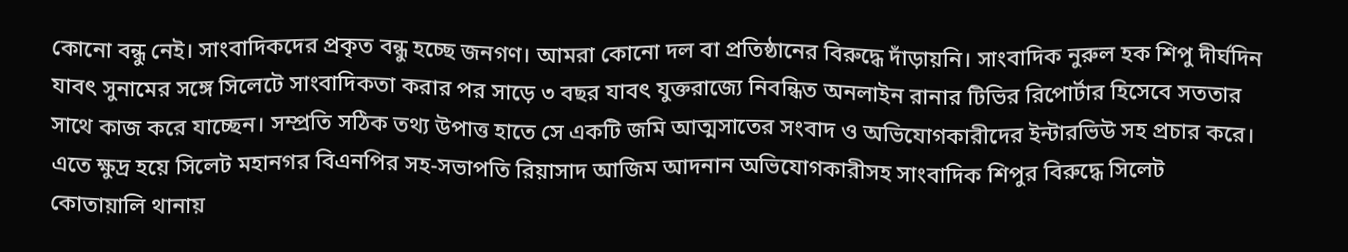কোনো বন্ধু নেই। সাংবাদিকদের প্রকৃত বন্ধু হচ্ছে জনগণ। আমরা কোনো দল বা প্রতিষ্ঠানের বিরুদ্ধে দাঁড়ায়নি। সাংবাদিক নুরুল হক শিপু দীর্ঘদিন যাবৎ সুনামের সঙ্গে সিলেটে সাংবাদিকতা করার পর সাড়ে ৩ বছর যাবৎ যুক্তরাজ্যে নিবন্ধিত অনলাইন রানার টিভির রিপোর্টার হিসেবে সততার সাথে কাজ করে যাচ্ছেন। সম্প্রতি সঠিক তথ্য উপাত্ত হাতে সে একটি জমি আত্মসাতের সংবাদ ও অভিযোগকারীদের ইন্টারভিউ সহ প্রচার করে। এতে ক্ষুদ্র হয়ে সিলেট মহানগর বিএনপির সহ-সভাপতি রিয়াসাদ আজিম আদনান অভিযোগকারীসহ সাংবাদিক শিপুর বিরুদ্ধে সিলেট কোতায়ালি থানায়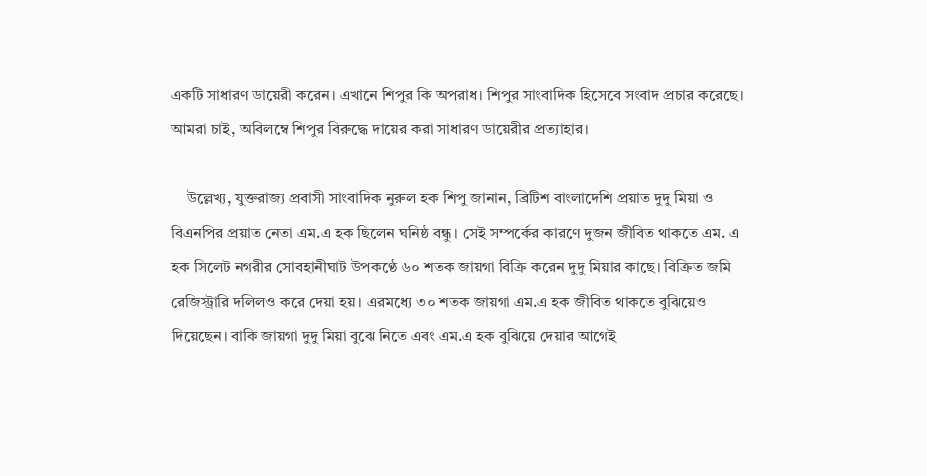একটি সাধারণ ডায়েরী করেন। এখানে শিপুর কি অপরাধ। শিপুর সাংবাদিক হিসেবে সংবাদ প্রচার করেছে। আমরা চাই, অবিলম্বে শিপুর বিরুদ্ধে দায়ের করা সাধারণ ডায়েরীর প্রত্যাহার।

    উল্লেখ্য, যুক্তরাজ্য প্রবাসী সাংবাদিক নুরুল হক শিপু জানান, ব্রিটিশ বাংলাদেশি প্রয়াত দুদু মিয়া ও বিএনপির প্রয়াত নেতা এম.এ হক ছিলেন ঘনিষ্ঠ বন্ধু। সেই সম্পর্কের কারণে দুজন জীবিত থাকতে এম. এ হক সিলেট নগরীর সোবহানীঘাট উপকণ্ঠে ৬০ শতক জায়গা বিক্রি করেন দুদু মিয়ার কাছে। বিক্রিত জমি রেজিস্ট্রারি দলিলও করে দেয়া হয়। এরমধ্যে ৩০ শতক জায়গা এম.এ হক জীবিত থাকতে বুঝিয়েও দিয়েছেন। বাকি জায়গা দুদু মিয়া বুঝে নিতে এবং এম.এ হক বুঝিয়ে দেয়ার আগেই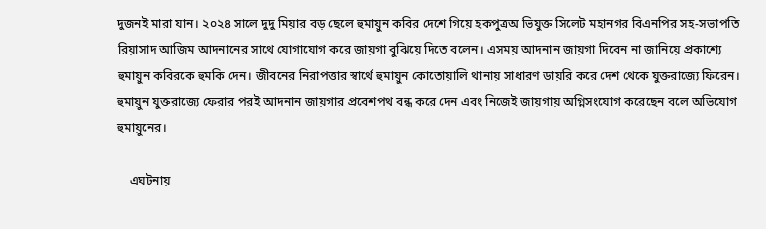দুজনই মারা যান। ২০২৪ সালে দুদু মিয়ার বড় ছেলে হুমায়ুন কবির দেশে গিয়ে হকপুত্রঅ ভিযুক্ত সিলেট মহানগর বিএনপির সহ-সভাপতি রিয়াসাদ আজিম আদনানের সাথে যোগাযোগ করে জায়গা বুঝিয়ে দিতে বলেন। এসময় আদনান জায়গা দিবেন না জানিয়ে প্রকাশ্যে হুমায়ুন কবিরকে হুমকি দেন। জীবনের নিরাপত্তার স্বার্থে হুমায়ুন কোতোয়ালি থানায় সাধারণ ডায়রি করে দেশ থেকে যুক্তরাজ্যে ফিরেন। হুমায়ুন যুক্তরাজ্যে ফেরার পরই আদনান জায়গার প্রবেশপথ বন্ধ করে দেন এবং নিজেই জায়গায় অগ্নিসংযোগ করেছেন বলে অভিযোগ হুমায়ুনের।

    এঘটনায়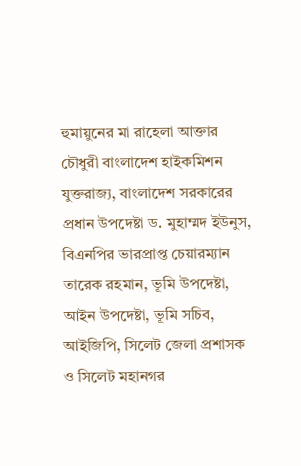হুমায়ুনের মা রাহেলা আক্তার চৌধুরী বাংলাদেশ হাইকমিশন যুক্তরাজ্য, বাংলাদেশ সরকারের প্রধান উপদেষ্টা ড. মুহাম্মদ ইউনুস, বিএনপির ভারপ্রাপ্ত চেয়ারম্যান তারেক রহমান, ভূমি উপদেষ্টা, আইন উপদেষ্টা, ভূমি সচিব, আইজিপি, সিলেট জেলা প্রশাসক ও সিলেট মহানগর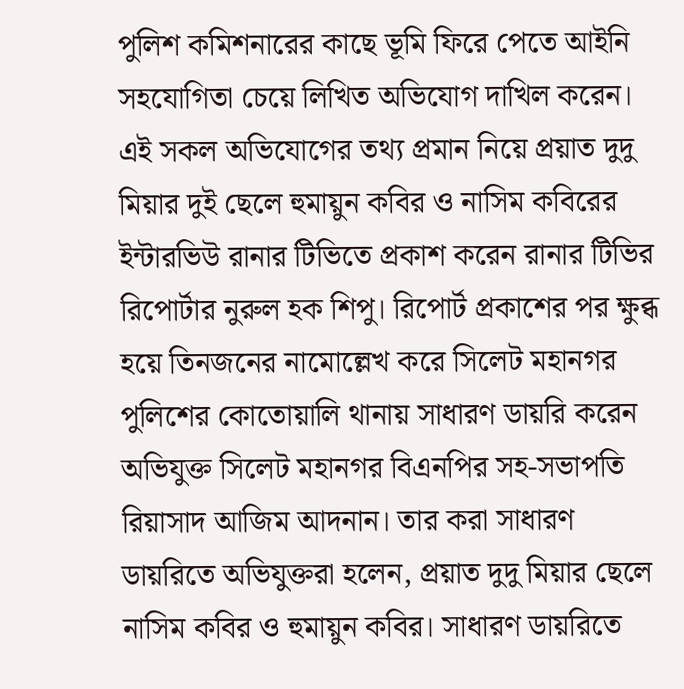পুলিশ কমিশনারের কাছে ভূমি ফিরে পেতে আইনি সহযোগিতা চেয়ে লিখিত অভিযোগ দাখিল করেন। এই সকল অভিযোগের তথ্য প্রমান নিয়ে প্রয়াত দুদু মিয়ার দুই ছেলে হুমায়ুন কবির ও নাসিম কবিরের ইন্টারভিউ রানার টিভিতে প্রকাশ করেন রানার টিভির রিপোর্টার নুরুল হক শিপু। রিপোর্ট প্রকাশের পর ক্ষুব্ধ হয়ে তিনজনের নামোল্লেখ করে সিলেট মহানগর পুলিশের কোতোয়ালি থানায় সাধারণ ডায়রি করেন অভিযুক্ত সিলেট মহানগর বিএনপির সহ-সভাপতি রিয়াসাদ আজিম আদনান। তার করা সাধারণ ডায়রিতে অভিযুক্তরা হলেন, প্রয়াত দুদু মিয়ার ছেলে নাসিম কবির ও হুমায়ুন কবির। সাধারণ ডায়রিতে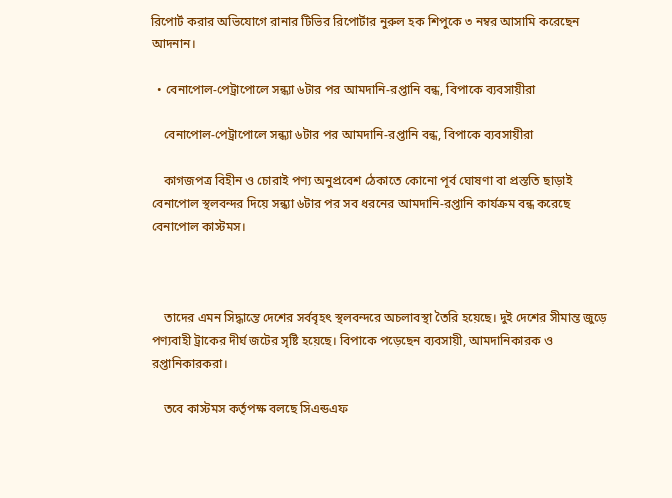রিপোর্ট করার অভিযোগে রানার টিভির রিপোর্টার নুরুল হক শিপুকে ৩ নম্বর আসামি করেছেন আদনান।

  • বেনাপোল-পেট্রাপোলে সন্ধ্যা ৬টার পর আমদানি-রপ্তানি বন্ধ, বিপাকে ব্যবসায়ীরা

    বেনাপোল-পেট্রাপোলে সন্ধ্যা ৬টার পর আমদানি-রপ্তানি বন্ধ, বিপাকে ব্যবসায়ীরা

    কাগজপত্র বিহীন ও চোরাই পণ্য অনুপ্রবেশ ঠেকাতে কোনো পূর্ব ঘোষণা বা প্রস্ততি ছাড়াই বেনাপোল স্থলবন্দর দিয়ে সন্ধ্যা ৬টার পর সব ধরনের আমদানি-রপ্তানি কার্যক্রম বন্ধ করেছে বেনাপোল কাস্টমস।



    তাদের এমন সিদ্ধান্তে দেশের সর্ববৃহৎ স্থলবন্দরে অচলাবস্থা তৈরি হয়েছে। দুই দেশের সীমান্ত জুড়ে পণ্যবাহী ট্রাকের দীর্ঘ জটের সৃষ্টি হয়েছে। বিপাকে পড়েছেন ব্যবসায়ী, আমদানিকারক ও রপ্তানিকারকরা।

    তবে কাস্টমস কর্তৃপক্ষ বলছে সিএন্ডএফ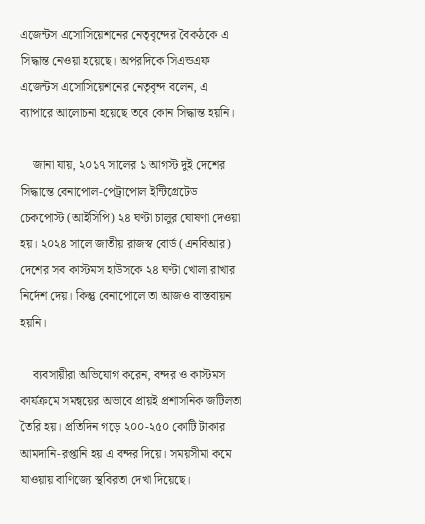এজেন্টস এসোসিয়েশনের নেতৃবৃন্দের বৈকঠকে এ সিদ্ধান্ত নেওয়া হয়েছে। অপরদিকে সিএন্ডএফ এজেন্টস এসোসিয়েশনের নেতৃবৃন্দ বলেন, এ ব্যাপারে আলোচনা হয়েছে তবে কোন সিদ্ধান্ত হয়নি।

    জানা যায়, ২০১৭ সালের ১ আগস্ট দুই দেশের সিদ্ধান্তে বেনাপোল-পেট্রাপোল ইন্টিগ্রেটেড চেকপোস্ট (আইসিপি) ২৪ ঘণ্টা চালুর ঘোষণা দেওয়া হয়। ২০২৪ সালে জাতীয় রাজস্ব বোর্ড (এনবিআর) দেশের সব কাস্টমস হাউসকে ২৪ ঘণ্টা খোলা রাখার নির্দেশ দেয়। কিন্তু বেনাপোলে তা আজও বাস্তবায়ন হয়নি।

    ব্যবসায়ীরা অভিযোগ করেন, বন্দর ও কাস্টমস কার্যক্রমে সমন্বয়ের অভাবে প্রায়ই প্রশাসনিক জটিলতা তৈরি হয়। প্রতিদিন গড়ে ২০০-২৫০ কোটি টাকার আমদানি-রপ্তানি হয় এ বন্দর দিয়ে। সময়সীমা কমে যাওয়ায় বাণিজ্যে স্থবিরতা দেখা দিয়েছে।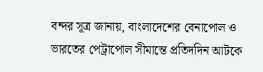বন্দর সূত্র জানায়, বাংলাদেশের বেনাপোল ও ভারতের পেট্রাপোল সীমান্তে প্রতিদদিন আটকে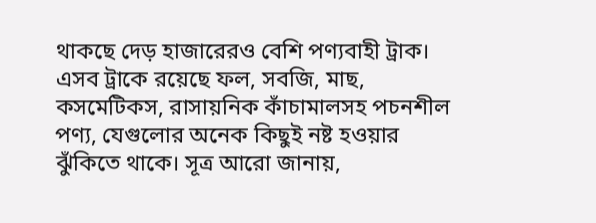থাকছে দেড় হাজারেরও বেশি পণ্যবাহী ট্রাক। এসব ট্রাকে রয়েছে ফল, সবজি, মাছ, কসমেটিকস, রাসায়নিক কাঁচামালসহ পচনশীল পণ্য, যেগুলোর অনেক কিছুই নষ্ট হওয়ার ঝুঁকিতে থাকে। সূত্র আরো জানায়,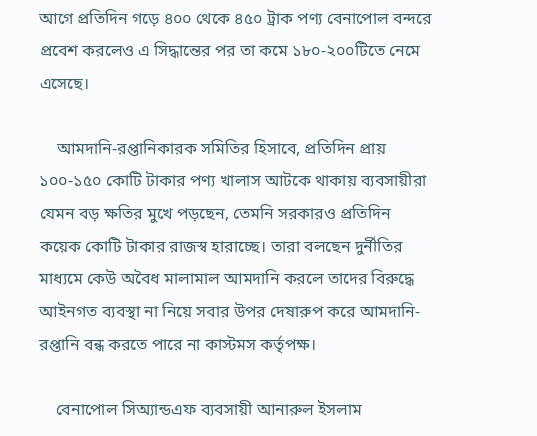আগে প্রতিদিন গড়ে ৪০০ থেকে ৪৫০ ট্রাক পণ্য বেনাপোল বন্দরে প্রবেশ করলেও এ সিদ্ধান্তের পর তা কমে ১৮০-২০০টিতে নেমে এসেছে।

    আমদানি-রপ্তানিকারক সমিতির হিসাবে, প্রতিদিন প্রায় ১০০-১৫০ কোটি টাকার পণ্য খালাস আটকে থাকায় ব্যবসায়ীরা যেমন বড় ক্ষতির মুখে পড়ছেন, তেমনি সরকারও প্রতিদিন কয়েক কোটি টাকার রাজস্ব হারাচ্ছে। তারা বলছেন দুর্নীতির মাধ্যমে কেউ অবৈধ মালামাল আমদানি করলে তাদের বিরুদ্ধে আইনগত ব্যবস্থা না নিয়ে সবার উপর দেষারুপ করে আমদানি-রপ্তানি বন্ধ করতে পারে না কাস্টমস কর্তৃপক্ষ।

    বেনাপোল সিঅ্যান্ডএফ ব্যবসায়ী আনারুল ইসলাম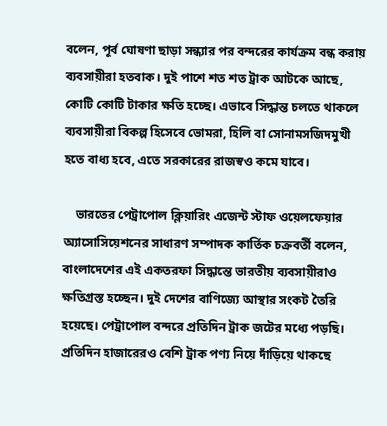বলেন, পূর্ব ঘোষণা ছাড়া সন্ধ্যার পর বন্দরের কার্যক্রম বন্ধ করায় ব্যবসায়ীরা হতবাক। দুই পাশে শত শত ট্রাক আটকে আছে, কোটি কোটি টাকার ক্ষতি হচ্ছে। এভাবে সিদ্ধান্ত চলতে থাকলে ব্যবসায়ীরা বিকল্প হিসেবে ভোমরা, হিলি বা সোনামসজিদমুখী হতে বাধ্য হবে, এতে সরকারের রাজস্বও কমে যাবে।

    ভারতের পেট্রাপোল ক্লিয়ারিং এজেন্ট স্টাফ ওয়েলফেয়ার অ্যাসোসিয়েশনের সাধারণ সম্পাদক কার্তিক চক্রবর্তী বলেন, বাংলাদেশের এই একতরফা সিদ্ধান্তে ভারতীয় ব্যবসায়ীরাও ক্ষতিগ্রস্ত হচ্ছেন। দুই দেশের বাণিজ্যে আস্থার সংকট তৈরি হয়েছে। পেট্রাপোল বন্দরে প্রতিদিন ট্রাক জটের মধ্যে পড়ছি। প্রতিদিন হাজারেরও বেশি ট্রাক পণ্য নিয়ে দাঁড়িয়ে থাকছে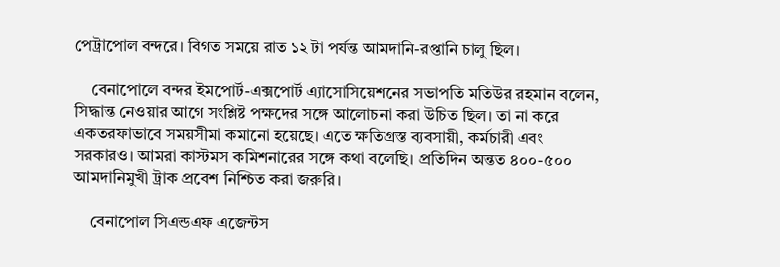পেট্রাপোল বন্দরে। বিগত সময়ে রাত ১২ টা পর্যন্ত আমদানি-রপ্তানি চালু ছিল।

    বেনাপোলে বন্দর ইমপোর্ট-এক্সপোর্ট এ্যাসোসিয়েশনের সভাপতি মতিউর রহমান বলেন, সিদ্ধান্ত নেওয়ার আগে সংশ্লিষ্ট পক্ষদের সঙ্গে আলোচনা করা উচিত ছিল। তা না করে একতরফাভাবে সময়সীমা কমানো হয়েছে। এতে ক্ষতিগ্রস্ত ব্যবসায়ী, কর্মচারী এবং সরকারও। আমরা কাস্টমস কমিশনারের সঙ্গে কথা বলেছি। প্রতিদিন অন্তত ৪০০-৫০০ আমদানিমুখী ট্রাক প্রবেশ নিশ্চিত করা জরুরি।

    বেনাপোল সিএন্ডএফ এজেন্টস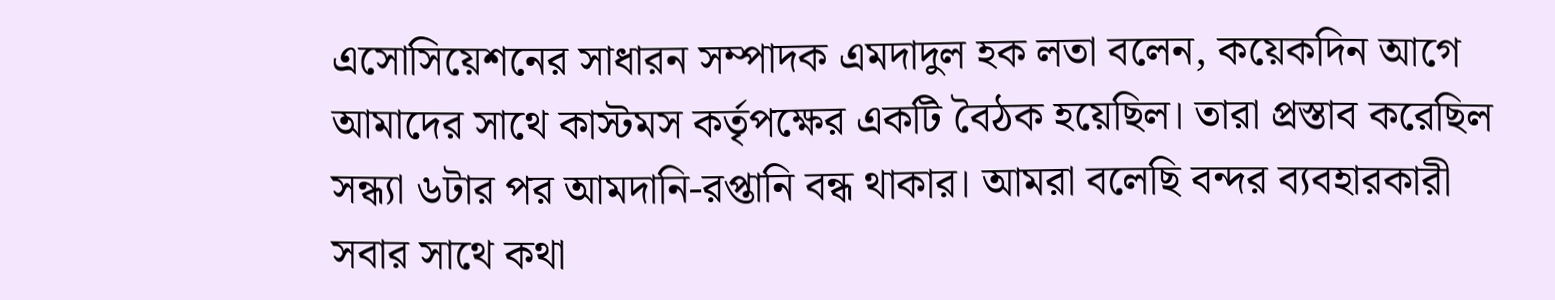এসোসিয়েশনের সাধারন সম্পাদক এমদাদুল হক লতা বলেন, কয়েকদিন আগে আমাদের সাথে কাস্টমস কর্তৃপক্ষের একটি বৈঠক হয়েছিল। তারা প্রস্তাব করেছিল সন্ধ্যা ৬টার পর আমদানি-রপ্তানি বন্ধ থাকার। আমরা বলেছি বন্দর ব্যবহারকারী সবার সাথে কথা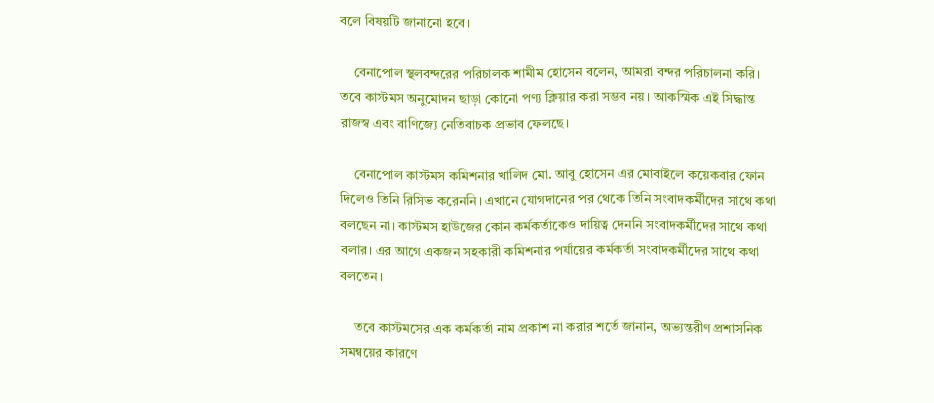বলে বিষয়টি জানানো হবে।

    বেনাপোল স্থলবন্দরের পরিচালক শামীম হোসেন বলেন, আমরা বন্দর পরিচালনা করি। তবে কাস্টমস অনুমোদন ছাড়া কোনো পণ্য ক্লিয়ার করা সম্ভব নয়। আকস্মিক এই সিদ্ধান্ত রাজস্ব এবং বাণিজ্যে নেতিবাচক প্রভাব ফেলছে।

    বেনাপোল কাস্টমস কমিশনার খালিদ মো. আবু হোসেন এর মোবাইলে কয়েকবার ফোন দিলেও তিনি রিসিভ করেননি। এখানে যোগদানের পর থেকে তিনি সংবাদকর্মীদের সাথে কথা বলছেন না। কাস্টমস হাউজের কোন কর্মকর্তাকেও দায়িত্ব দেননি সংবাদকর্মীদের সাথে কথা বলার। এর আগে একজন সহকারী কমিশনার পর্যায়ের কর্মকর্তা সংবাদকর্মীদের সাথে কথা বলতেন।

    তবে কাস্টমসের এক কর্মকর্তা নাম প্রকাশ না করার শর্তে জানান, অভ্যন্তরীণ প্রশাসনিক সমন্বয়ের কারণে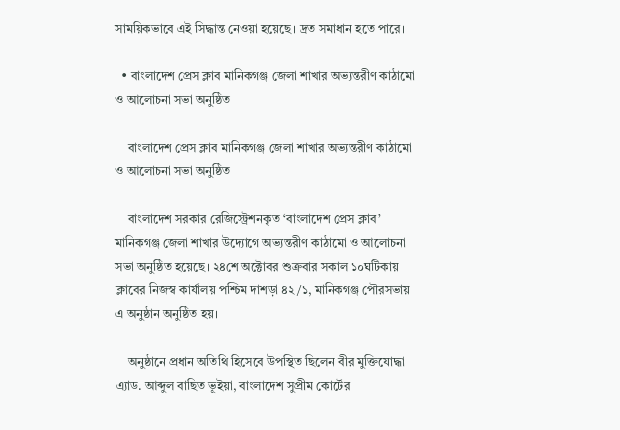সাময়িকভাবে এই সিদ্ধান্ত নেওয়া হয়েছে। দ্রত সমাধান হতে পারে।

  • বাংলাদেশ প্রেস ক্লাব মানিকগঞ্জ জেলা শাখার অভ্যন্তরীণ কাঠামো ও আলোচনা সভা অনুষ্ঠিত

    বাংলাদেশ প্রেস ক্লাব মানিকগঞ্জ জেলা শাখার অভ্যন্তরীণ কাঠামো ও আলোচনা সভা অনুষ্ঠিত

    বাংলাদেশ সরকার রেজিস্ট্রেশনকৃত ‘বাংলাদেশ প্রেস ক্লাব’ মানিকগঞ্জ জেলা শাখার উদ্যোগে অভ্যন্তরীণ কাঠামো ও আলোচনা সভা অনুষ্ঠিত হয়েছে। ২৪শে অক্টোবর শুক্রবার সকাল ১০ঘটিকায় ক্লাবের নিজস্ব কার্যালয় পশ্চিম দাশড়া ৪২/১, মানিকগঞ্জ পৌরসভায় এ অনুষ্ঠান অনুষ্ঠিত হয়।

    অনুষ্ঠানে প্রধান অতিথি হিসেবে উপস্থিত ছিলেন বীর মুক্তিযোদ্ধা এ্যাড. আব্দুল বাছিত ভূইয়া, বাংলাদেশ সুপ্রীম কোর্টের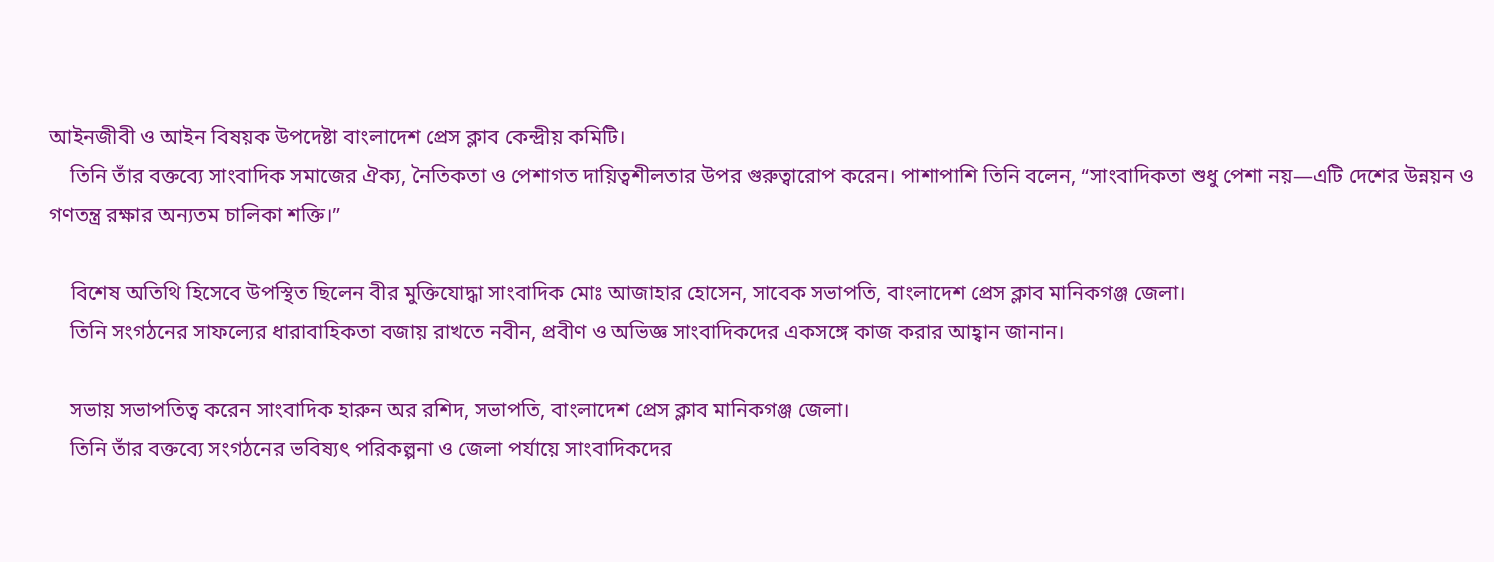আইনজীবী ও আইন বিষয়ক উপদেষ্টা বাংলাদেশ প্রেস ক্লাব কেন্দ্রীয় কমিটি।
    তিনি তাঁর বক্তব্যে সাংবাদিক সমাজের ঐক্য, নৈতিকতা ও পেশাগত দায়িত্বশীলতার উপর গুরুত্বারোপ করেন। পাশাপাশি তিনি বলেন, “সাংবাদিকতা শুধু পেশা নয়—এটি দেশের উন্নয়ন ও গণতন্ত্র রক্ষার অন্যতম চালিকা শক্তি।”

    বিশেষ অতিথি হিসেবে উপস্থিত ছিলেন বীর মুক্তিযোদ্ধা সাংবাদিক মোঃ আজাহার হোসেন, সাবেক সভাপতি, বাংলাদেশ প্রেস ক্লাব মানিকগঞ্জ জেলা।
    তিনি সংগঠনের সাফল্যের ধারাবাহিকতা বজায় রাখতে নবীন, প্রবীণ ও অভিজ্ঞ সাংবাদিকদের একসঙ্গে কাজ করার আহ্বান জানান।

    সভায় সভাপতিত্ব করেন সাংবাদিক হারুন অর রশিদ, সভাপতি, বাংলাদেশ প্রেস ক্লাব মানিকগঞ্জ জেলা।
    তিনি তাঁর বক্তব্যে সংগঠনের ভবিষ্যৎ পরিকল্পনা ও জেলা পর্যায়ে সাংবাদিকদের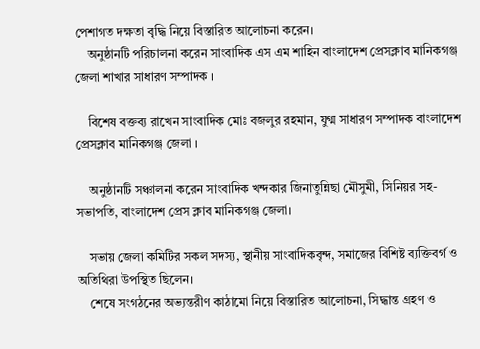পেশাগত দক্ষতা বৃদ্ধি নিয়ে বিস্তারিত আলোচনা করেন।
    অনুষ্ঠানটি পরিচালনা করেন সাংবাদিক এস এম শাহিন বাংলাদেশ প্রেসক্লাব মানিকগঞ্জ জেলা শাখার সাধারণ সম্পাদক ।

    বিশেষ বক্তব্য রাখেন সাংবাদিক মোঃ বজলুর রহমান, যুগ্ম সাধারণ সম্পাদক বাংলাদেশ প্রেসক্লাব মানিকগঞ্জ জেলা ।

    অনুষ্ঠানটি সঞ্চালনা করেন সাংবাদিক খন্দকার জিনাতুন্নিছা মৌসুমী, সিনিয়র সহ-সভাপতি, বাংলাদেশ প্রেস ক্লাব মানিকগঞ্জ জেলা।

    সভায় জেলা কমিটির সকল সদস্য, স্থানীয় সাংবাদিকবৃন্দ, সমাজের বিশিষ্ট ব্যক্তিবর্গ ও অতিথিরা উপস্থিত ছিলেন।
    শেষে সংগঠনের অভ্যন্তরীণ কাঠামো নিয়ে বিস্তারিত আলোচনা, সিদ্ধান্ত গ্রহণ ও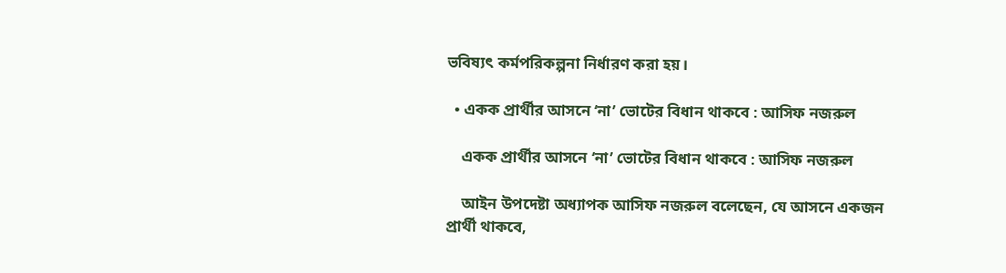ভবিষ্যৎ কর্মপরিকল্পনা নির্ধারণ করা হয়।

  • একক প্রার্থীর আসনে ‘না’ ভোটের বিধান থাকবে : আসিফ নজরুল

    একক প্রার্থীর আসনে ‘না’ ভোটের বিধান থাকবে : আসিফ নজরুল

    আইন উপদেষ্টা অধ্যাপক আসিফ নজরুল বলেছেন, যে আসনে একজন প্রার্থী থাকবে,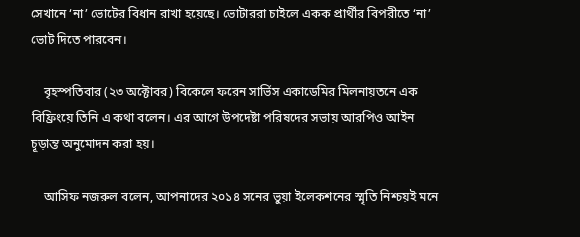সেখানে ‘না’ ভোটের বিধান রাখা হয়েছে। ভোটাররা চাইলে একক প্রার্থীর বিপরীতে ‘না’ ভোট দিতে পারবেন।

    বৃহস্পতিবার (২৩ অক্টোবর) বিকেলে ফরেন সার্ভিস একাডেমির মিলনায়তনে এক বিফ্রিংয়ে তিনি এ কথা বলেন। এর আগে উপদেষ্টা পরিষদের সভায় আরপিও আইন চূড়ান্ত অনুমোদন করা হয়।

    আসিফ নজরুল বলেন, আপনাদের ২০১৪ সনের ভুয়া ইলেকশনের স্মৃতি নিশ্চয়ই মনে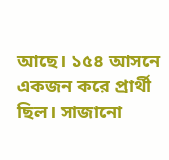আছে। ১৫৪ আসনে একজন করে প্রার্থী ছিল। সাজানো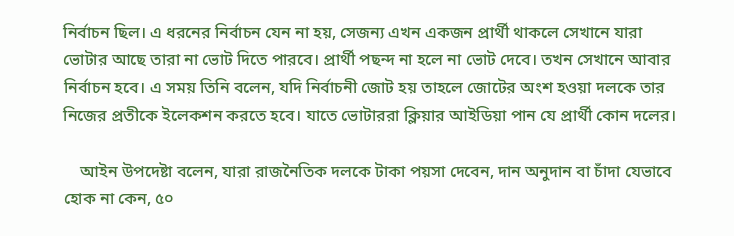নির্বাচন ছিল। এ ধরনের নির্বাচন যেন না হয়, সেজন্য এখন একজন প্রার্থী থাকলে সেখানে যারা ভোটার আছে তারা না ভোট দিতে পারবে। প্রার্থী পছন্দ না হলে না ভোট দেবে। তখন সেখানে আবার নির্বাচন হবে। এ সময় তিনি বলেন, যদি নির্বাচনী জোট হয় তাহলে জোটের অংশ হওয়া দলকে তার নিজের প্রতীকে ইলেকশন করতে হবে। যাতে ভোটাররা ক্লিয়ার আইডিয়া পান যে প্রার্থী কোন দলের।

    আইন উপদেষ্টা বলেন, যারা রাজনৈতিক দলকে টাকা পয়সা দেবেন, দান অনুদান বা চাঁদা যেভাবে হোক না কেন, ৫০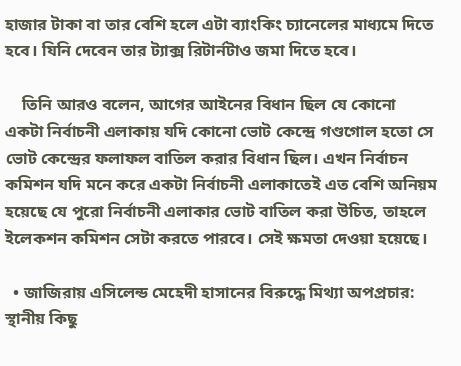হাজার টাকা বা তার বেশি হলে এটা ব্যাংকিং চ্যানেলের মাধ্যমে দিতে হবে। যিনি দেবেন তার ট্যাক্স রিটার্নটাও জমা দিতে হবে।

    তিনি আরও বলেন, আগের আইনের বিধান ছিল যে কোনো একটা নির্বাচনী এলাকায় যদি কোনো ভোট কেন্দ্রে গণ্ডগোল হতো সে ভোট কেন্দ্রের ফলাফল বাতিল করার বিধান ছিল। এখন নির্বাচন কমিশন যদি মনে করে একটা নির্বাচনী এলাকাতেই এত বেশি অনিয়ম হয়েছে যে পুরো নির্বাচনী এলাকার ভোট বাতিল করা উচিত, তাহলে ইলেকশন কমিশন সেটা করতে পারবে। সেই ক্ষমতা দেওয়া হয়েছে।

  • জাজিরায় এসিলেন্ড মেহেদী হাসানের বিরুদ্ধে মিথ্যা অপপ্রচার: স্থানীয় কিছু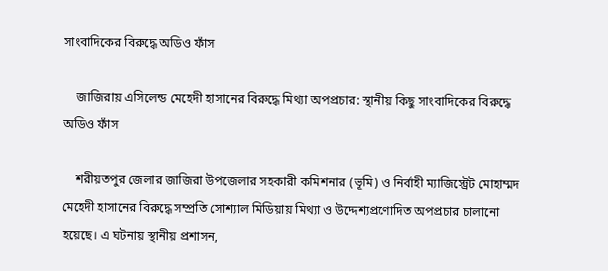সাংবাদিকের বিরুদ্ধে অডিও ফাঁস

    জাজিরায় এসিলেন্ড মেহেদী হাসানের বিরুদ্ধে মিথ্যা অপপ্রচার: স্থানীয় কিছু সাংবাদিকের বিরুদ্ধে অডিও ফাঁস

    শরীয়তপুর জেলার জাজিরা উপজেলার সহকারী কমিশনার (ভূমি) ও নির্বাহী ম্যাজিস্ট্রেট মোহাম্মদ মেহেদী হাসানের বিরুদ্ধে সম্প্রতি সোশ্যাল মিডিয়ায় মিথ্যা ও উদ্দেশ্যপ্রণোদিত অপপ্রচার চালানো হয়েছে। এ ঘটনায় স্থানীয় প্রশাসন,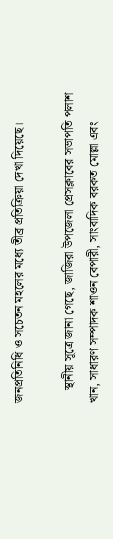জনপ্রতিনিধি ও সচেতন মহলের মধ্যে তীব্র প্রতিক্রিয়া দেখা দিয়েছে।

    স্থানীয় সূত্রে জানা গেছে, জাজিরা উপজেলা প্রেসক্লাবের সভাপতি পলাশ খান, সাধারণ সম্পাদক শাওন বেপারী, সাংবাদিক বরকত মোল্লা এবং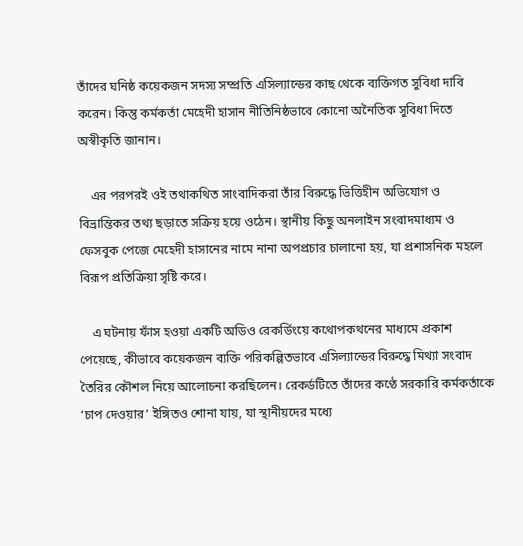তাঁদের ঘনিষ্ঠ কয়েকজন সদস্য সম্প্রতি এসিল্যান্ডের কাছ থেকে ব্যক্তিগত সুবিধা দাবি করেন। কিন্তু কর্মকর্তা মেহেদী হাসান নীতিনিষ্ঠভাবে কোনো অনৈতিক সুবিধা দিতে অস্বীকৃতি জানান।

    এর পরপরই ওই তথাকথিত সাংবাদিকরা তাঁর বিরুদ্ধে ভিত্তিহীন অভিযোগ ও বিভ্রান্তিকর তথ্য ছড়াতে সক্রিয় হয়ে ওঠেন। স্থানীয় কিছু অনলাইন সংবাদমাধ্যম ও ফেসবুক পেজে মেহেদী হাসানের নামে নানা অপপ্রচার চালানো হয়, যা প্রশাসনিক মহলে বিরূপ প্রতিক্রিয়া সৃষ্টি করে।

    এ ঘটনায় ফাঁস হওয়া একটি অডিও রেকর্ডিংয়ে কথোপকথনের মাধ্যমে প্রকাশ পেয়েছে, কীভাবে কয়েকজন ব্যক্তি পরিকল্পিতভাবে এসিল্যান্ডের বিরুদ্ধে মিথ্যা সংবাদ তৈরির কৌশল নিয়ে আলোচনা করছিলেন। রেকর্ডটিতে তাঁদের কণ্ঠে সরকারি কর্মকর্তাকে ‘চাপ দেওয়ার’ ইঙ্গিতও শোনা যায়, যা স্থানীয়দের মধ্যে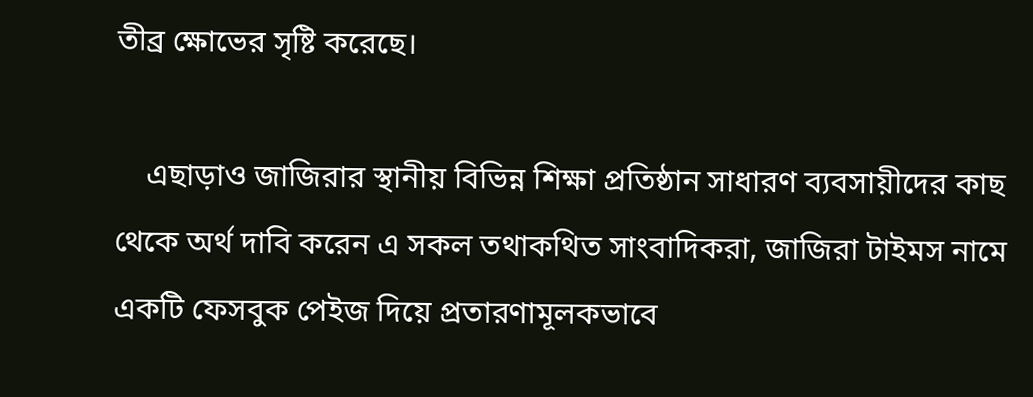তীব্র ক্ষোভের সৃষ্টি করেছে।

    এছাড়াও জাজিরার স্থানীয় বিভিন্ন শিক্ষা প্রতিষ্ঠান সাধারণ ব্যবসায়ীদের কাছ থেকে অর্থ দাবি করেন এ সকল তথাকথিত সাংবাদিকরা, জাজিরা টাইমস নামে একটি ফেসবুক পেইজ দিয়ে প্রতারণামূলকভাবে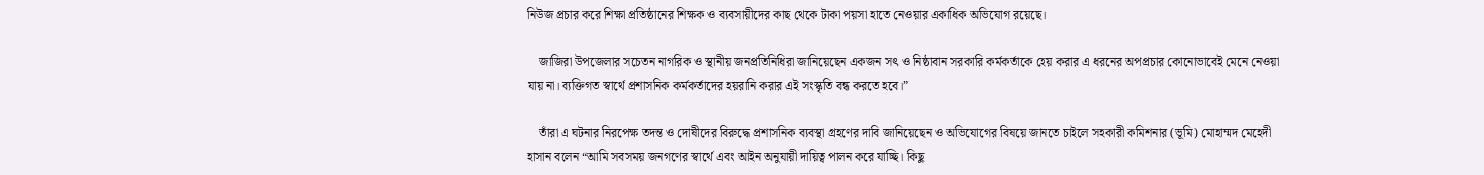নিউজ প্রচার করে শিক্ষা প্রতিষ্ঠানের শিক্ষক ও ব্যবসায়ীদের কাছ থেকে টাকা পয়সা হাতে নেওয়ার একাধিক অভিযোগ রয়েছে।

    জাজিরা উপজেলার সচেতন নাগরিক ও স্থানীয় জনপ্রতিনিধিরা জানিয়েছেন একজন সৎ ও নিষ্ঠাবান সরকারি কর্মকর্তাকে হেয় করার এ ধরনের অপপ্রচার কোনোভাবেই মেনে নেওয়া যায় না। ব্যক্তিগত স্বার্থে প্রশাসনিক কর্মকর্তাদের হয়রানি করার এই সংস্কৃতি বন্ধ করতে হবে।”

    তাঁরা এ ঘটনার নিরপেক্ষ তদন্ত ও দোষীদের বিরুদ্ধে প্রশাসনিক ব্যবস্থা গ্রহণের দাবি জানিয়েছেন ও অভিযোগের বিষয়ে জানতে চাইলে সহকারী কমিশনার (ভূমি) মোহাম্মদ মেহেদী হাসান বলেন “আমি সবসময় জনগণের স্বার্থে এবং আইন অনুযায়ী দায়িত্ব পালন করে যাচ্ছি। কিছু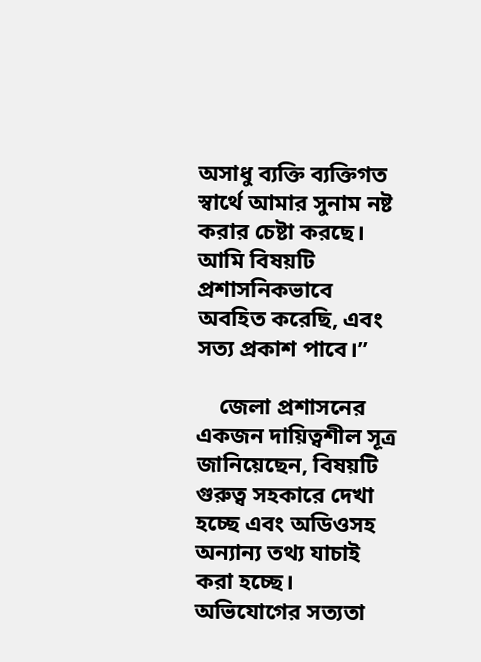অসাধু ব্যক্তি ব্যক্তিগত স্বার্থে আমার সুনাম নষ্ট করার চেষ্টা করছে। আমি বিষয়টি প্রশাসনিকভাবে অবহিত করেছি, এবং সত্য প্রকাশ পাবে।”

    জেলা প্রশাসনের একজন দায়িত্বশীল সূত্র জানিয়েছেন, বিষয়টি গুরুত্ব সহকারে দেখা হচ্ছে এবং অডিওসহ অন্যান্য তথ্য যাচাই করা হচ্ছে। অভিযোগের সত্যতা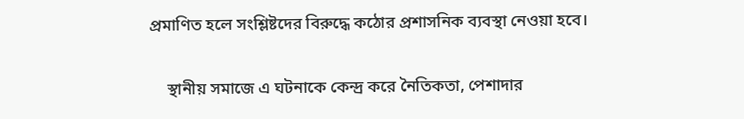প্রমাণিত হলে সংশ্লিষ্টদের বিরুদ্ধে কঠোর প্রশাসনিক ব্যবস্থা নেওয়া হবে।

    স্থানীয় সমাজে এ ঘটনাকে কেন্দ্র করে নৈতিকতা, পেশাদার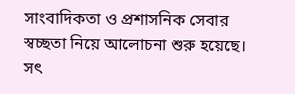সাংবাদিকতা ও প্রশাসনিক সেবার স্বচ্ছতা নিয়ে আলোচনা শুরু হয়েছে। সৎ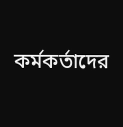কর্মকর্তাদের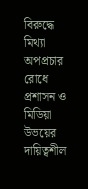বিরুদ্ধে মিথ্যা অপপ্রচার রোধে প্রশাসন ও মিডিয়া উভয়ের দায়িত্বশীল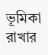ভূমিকা রাখার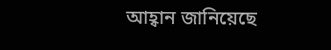আহ্বান জানিয়েছে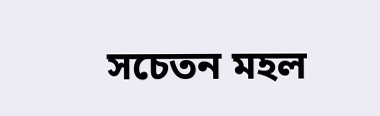সচেতন মহল